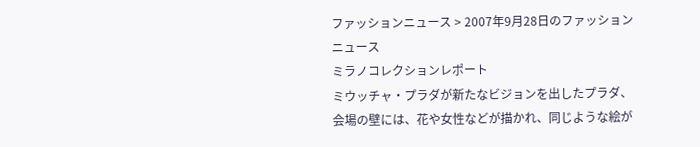ファッションニュース > 2007年9月28日のファッションニュース
ミラノコレクションレポート
ミウッチャ・プラダが新たなビジョンを出したプラダ、会場の壁には、花や女性などが描かれ、同じような絵が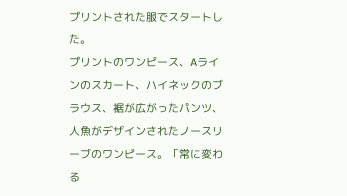プリントされた服でスタートした。
プリントのワンピース、Aラインのスカート、ハイネックのブラウス、裾が広がったパンツ、人魚がデザインされたノースリーブのワンピース。「常に変わる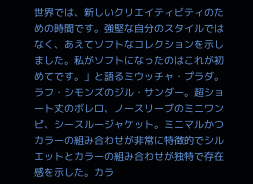世界では、新しいクリエイティビティのための時間です。強堅な自分のスタイルではなく、あえてソフトなコレクションを示しました。私がソフトになったのはこれが初めてです。」と語るミウッチャ・プラダ。
ラフ・シモンズのジル・サンダー。超ショート丈のボレロ、ノースリーブのミニワンピ、シースルージャケット。ミニマルかつカラーの組み合わせが非常に特徴的でシルエットとカラーの組み合わせが独特で存在感を示した。カラ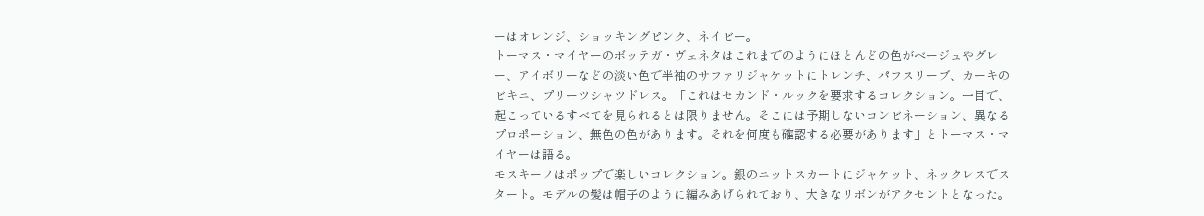ーはオレンジ、ショッキングピンク、ネイビー。
トーマス・マイヤーのボッテガ・ヴェネタはこれまでのようにほとんどの色がベージュやグレー、アイボリーなどの淡い色で半袖のサファリジャケットにトレンチ、パフスリーブ、カーキのビキニ、プリーツシャツドレス。「これはセカンド・ルックを要求するコレクション。一目で、起こっているすべてを見られるとは限りません。そこには予期しないコンビネーション、異なるプロポーション、無色の色があります。それを何度も確認する必要があります」とトーマス・マイヤーは語る。
モスキーノはポップで楽しいコレクション。銀のニットスカートにジャケット、ネックレスでスタート。モデルの髪は帽子のように編みあげられており、大きなリボンがアクセントとなった。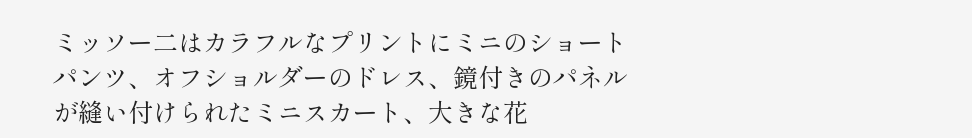ミッソー二はカラフルなプリントにミニのショートパンツ、オフショルダーのドレス、鏡付きのパネルが縫い付けられたミニスカート、大きな花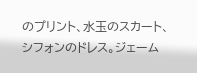のプリント、水玉のスカート、シフォンのドレス。ジェーム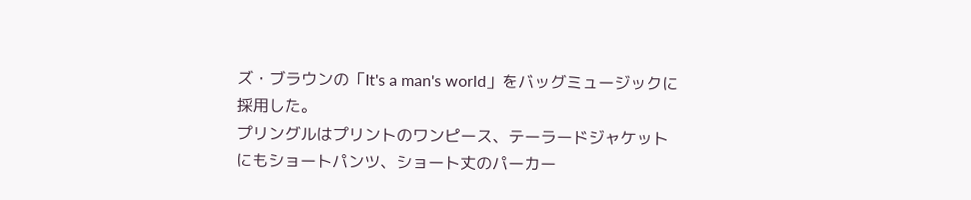ズ・ブラウンの「It's a man's world」をバッグミュージックに採用した。
プリングルはプリントのワンピース、テーラードジャケットにもショートパンツ、ショート丈のパーカー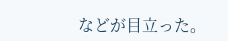などが目立った。